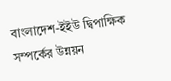বাংলাদেশ-ইইউ দ্বিপাক্ষিক সম্পর্কের উন্নয়ন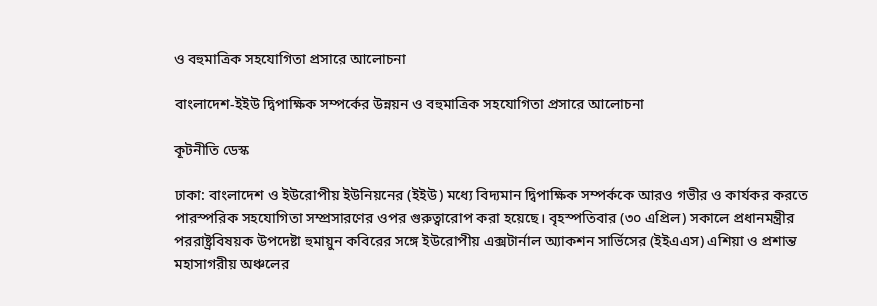ও বহুমাত্রিক সহযোগিতা প্রসারে আলোচনা

বাংলাদেশ-ইইউ দ্বিপাক্ষিক সম্পর্কের উন্নয়ন ও বহুমাত্রিক সহযোগিতা প্রসারে আলোচনা

কূটনীতি ডেস্ক

ঢাকা: বাংলাদেশ ও ইউরোপীয় ইউনিয়নের (ইইউ) মধ্যে বিদ্যমান দ্বিপাক্ষিক সম্পর্ককে আরও গভীর ও কার্যকর করতে পারস্পরিক সহযোগিতা সম্প্রসারণের ওপর গুরুত্বারোপ করা হয়েছে। বৃহস্পতিবার (৩০ এপ্রিল) সকালে প্রধানমন্ত্রীর পররাষ্ট্রবিষয়ক উপদেষ্টা হুমায়ুন কবিরের সঙ্গে ইউরোপীয় এক্সটার্নাল অ্যাকশন সার্ভিসের (ইইএএস) এশিয়া ও প্রশান্ত মহাসাগরীয় অঞ্চলের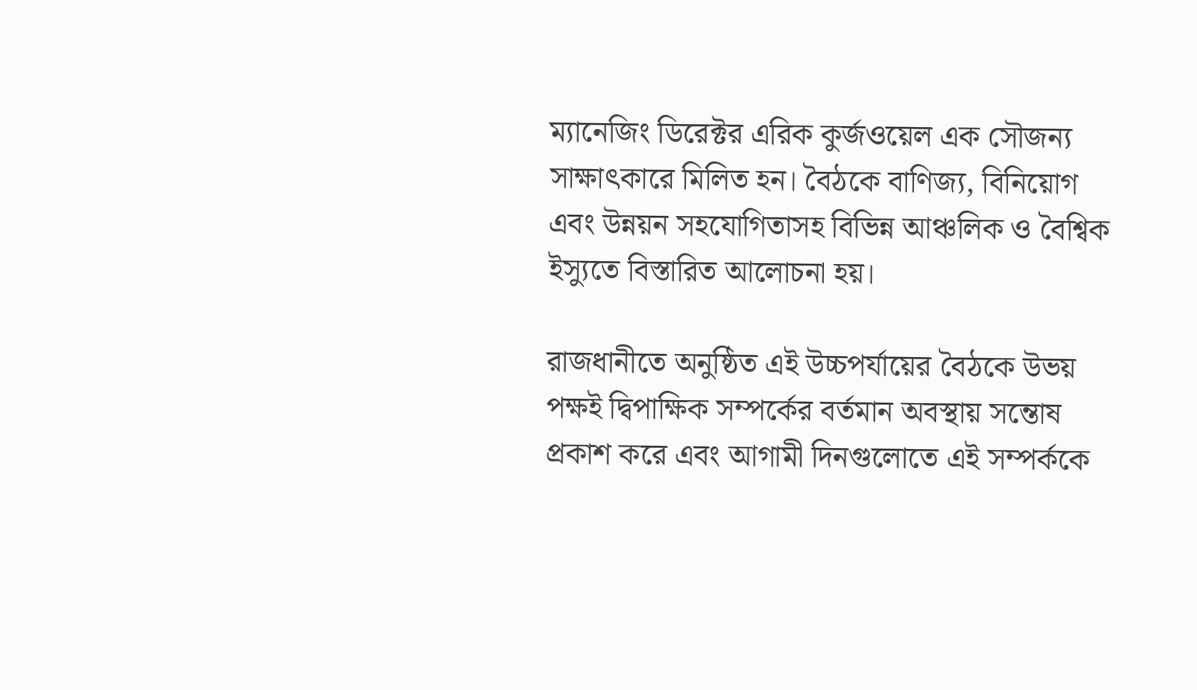ম্যানেজিং ডিরেক্টর এরিক কুর্জওয়েল এক সৌজন্য সাক্ষাৎকারে মিলিত হন। বৈঠকে বাণিজ্য, বিনিয়োগ এবং উন্নয়ন সহযোগিতাসহ বিভিন্ন আঞ্চলিক ও বৈশ্বিক ইস্যুতে বিস্তারিত আলোচনা হয়।

রাজধানীতে অনুষ্ঠিত এই উচ্চপর্যায়ের বৈঠকে উভয় পক্ষই দ্বিপাক্ষিক সম্পর্কের বর্তমান অবস্থায় সন্তোষ প্রকাশ করে এবং আগামী দিনগুলোতে এই সম্পর্ককে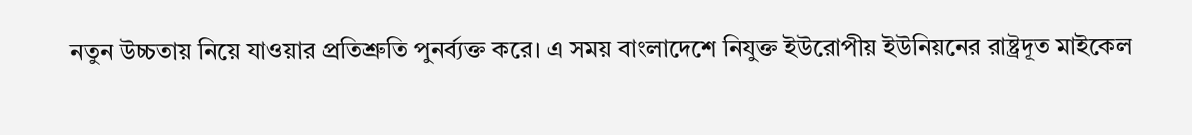নতুন উচ্চতায় নিয়ে যাওয়ার প্রতিশ্রুতি পুনর্ব্যক্ত করে। এ সময় বাংলাদেশে নিযুক্ত ইউরোপীয় ইউনিয়নের রাষ্ট্রদূত মাইকেল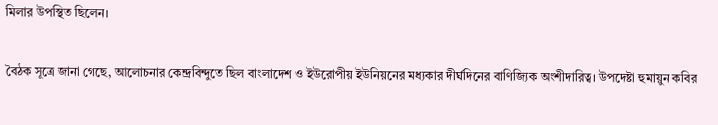মিলার উপস্থিত ছিলেন।

বৈঠক সূত্রে জানা গেছে, আলোচনার কেন্দ্রবিন্দুতে ছিল বাংলাদেশ ও ইউরোপীয় ইউনিয়নের মধ্যকার দীর্ঘদিনের বাণিজ্যিক অংশীদারিত্ব। উপদেষ্টা হুমায়ুন কবির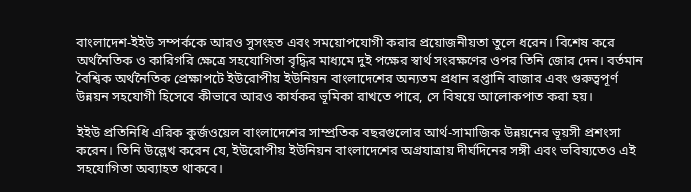বাংলাদেশ-ইইউ সম্পর্ককে আরও সুসংহত এবং সময়োপযোগী করার প্রয়োজনীয়তা তুলে ধরেন। বিশেষ করে অর্থনৈতিক ও কারিগরি ক্ষেত্রে সহযোগিতা বৃদ্ধির মাধ্যমে দুই পক্ষের স্বার্থ সংরক্ষণের ওপর তিনি জোর দেন। বর্তমান বৈশ্বিক অর্থনৈতিক প্রেক্ষাপটে ইউরোপীয় ইউনিয়ন বাংলাদেশের অন্যতম প্রধান রপ্তানি বাজার এবং গুরুত্বপূর্ণ উন্নয়ন সহযোগী হিসেবে কীভাবে আরও কার্যকর ভূমিকা রাখতে পারে, সে বিষয়ে আলোকপাত করা হয়।

ইইউ প্রতিনিধি এরিক কুর্জওয়েল বাংলাদেশের সাম্প্রতিক বছরগুলোর আর্থ-সামাজিক উন্নয়নের ভূয়সী প্রশংসা করেন। তিনি উল্লেখ করেন যে, ইউরোপীয় ইউনিয়ন বাংলাদেশের অগ্রযাত্রায় দীর্ঘদিনের সঙ্গী এবং ভবিষ্যতেও এই সহযোগিতা অব্যাহত থাকবে।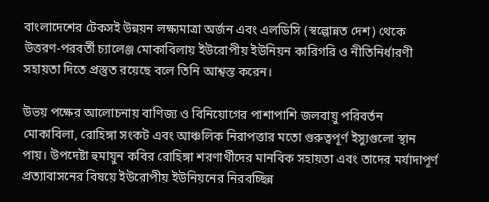বাংলাদেশের টেকসই উন্নয়ন লক্ষ্যমাত্রা অর্জন এবং এলডিসি (স্বল্পোন্নত দেশ) থেকে উত্তরণ-পরবর্তী চ্যালেঞ্জ মোকাবিলায় ইউরোপীয় ইউনিয়ন কারিগরি ও নীতিনির্ধারণী সহায়তা দিতে প্রস্তুত রয়েছে বলে তিনি আশ্বস্ত করেন।

উভয় পক্ষের আলোচনায় বাণিজ্য ও বিনিয়োগের পাশাপাশি জলবায়ু পরিবর্তন মোকাবিলা, রোহিঙ্গা সংকট এবং আঞ্চলিক নিরাপত্তার মতো গুরুত্বপূর্ণ ইস্যুগুলো স্থান পায়। উপদেষ্টা হুমায়ুন কবির রোহিঙ্গা শরণার্থীদের মানবিক সহায়তা এবং তাদের মর্যাদাপূর্ণ প্রত্যাবাসনের বিষয়ে ইউরোপীয় ইউনিয়নের নিরবচ্ছিন্ন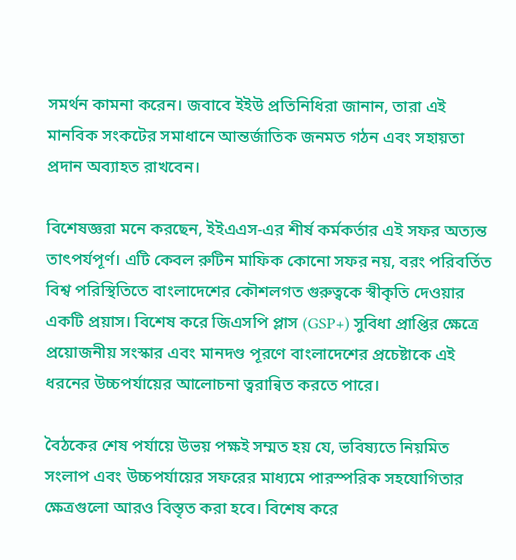সমর্থন কামনা করেন। জবাবে ইইউ প্রতিনিধিরা জানান, তারা এই মানবিক সংকটের সমাধানে আন্তর্জাতিক জনমত গঠন এবং সহায়তা প্রদান অব্যাহত রাখবেন।

বিশেষজ্ঞরা মনে করছেন, ইইএএস-এর শীর্ষ কর্মকর্তার এই সফর অত্যন্ত তাৎপর্যপূর্ণ। এটি কেবল রুটিন মাফিক কোনো সফর নয়, বরং পরিবর্তিত বিশ্ব পরিস্থিতিতে বাংলাদেশের কৌশলগত গুরুত্বকে স্বীকৃতি দেওয়ার একটি প্রয়াস। বিশেষ করে জিএসপি প্লাস (GSP+) সুবিধা প্রাপ্তির ক্ষেত্রে প্রয়োজনীয় সংস্কার এবং মানদণ্ড পূরণে বাংলাদেশের প্রচেষ্টাকে এই ধরনের উচ্চপর্যায়ের আলোচনা ত্বরান্বিত করতে পারে।

বৈঠকের শেষ পর্যায়ে উভয় পক্ষই সম্মত হয় যে, ভবিষ্যতে নিয়মিত সংলাপ এবং উচ্চপর্যায়ের সফরের মাধ্যমে পারস্পরিক সহযোগিতার ক্ষেত্রগুলো আরও বিস্তৃত করা হবে। বিশেষ করে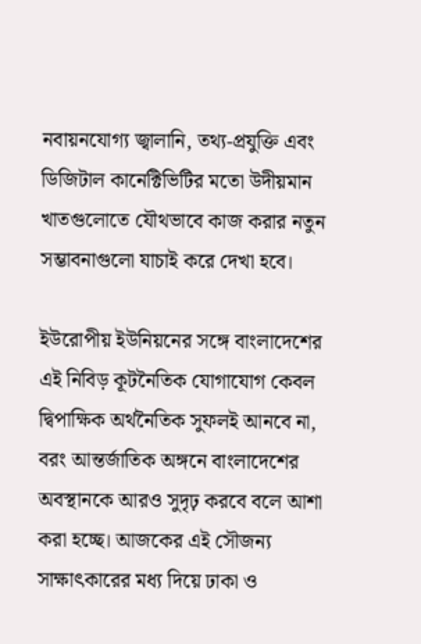নবায়নযোগ্য জ্বালানি, তথ্য-প্রযুক্তি এবং ডিজিটাল কানেক্টিভিটির মতো উদীয়মান খাতগুলোতে যৌথভাবে কাজ করার নতুন সম্ভাবনাগুলো যাচাই করে দেখা হবে।

ইউরোপীয় ইউনিয়নের সঙ্গে বাংলাদেশের এই নিবিড় কূটনৈতিক যোগাযোগ কেবল দ্বিপাক্ষিক অর্থনৈতিক সুফলই আনবে না, বরং আন্তর্জাতিক অঙ্গনে বাংলাদেশের অবস্থানকে আরও সুদৃঢ় করবে বলে আশা করা হচ্ছে। আজকের এই সৌজন্য সাক্ষাৎকারের মধ্য দিয়ে ঢাকা ও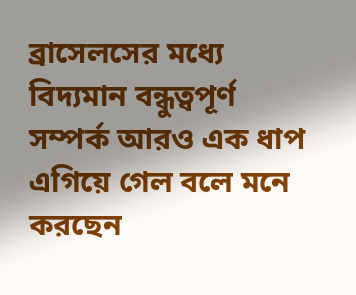ব্রাসেলসের মধ্যে বিদ্যমান বন্ধুত্বপূর্ণ সম্পর্ক আরও এক ধাপ এগিয়ে গেল বলে মনে করছেন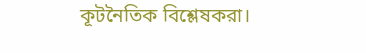কূটনৈতিক বিশ্লেষকরা।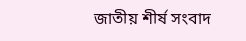জাতীয় শীর্ষ সংবাদ